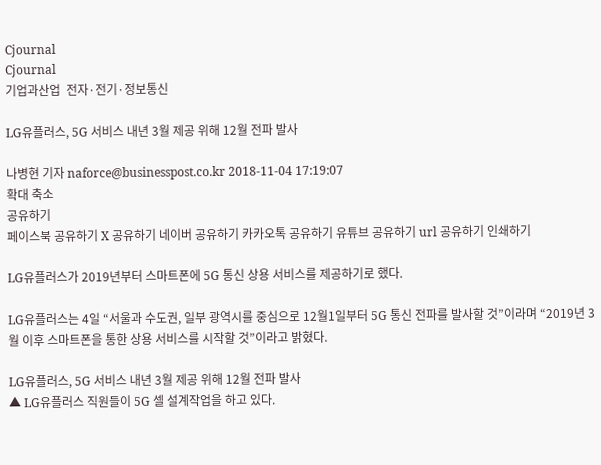Cjournal
Cjournal
기업과산업  전자·전기·정보통신

LG유플러스, 5G 서비스 내년 3월 제공 위해 12월 전파 발사

나병현 기자 naforce@businesspost.co.kr 2018-11-04 17:19:07
확대 축소
공유하기
페이스북 공유하기 X 공유하기 네이버 공유하기 카카오톡 공유하기 유튜브 공유하기 url 공유하기 인쇄하기

LG유플러스가 2019년부터 스마트폰에 5G 통신 상용 서비스를 제공하기로 했다.

LG유플러스는 4일 “서울과 수도권, 일부 광역시를 중심으로 12월1일부터 5G 통신 전파를 발사할 것”이라며 “2019년 3월 이후 스마트폰을 통한 상용 서비스를 시작할 것”이라고 밝혔다.

LG유플러스, 5G 서비스 내년 3월 제공 위해 12월 전파 발사
▲ LG유플러스 직원들이 5G 셀 설계작업을 하고 있다.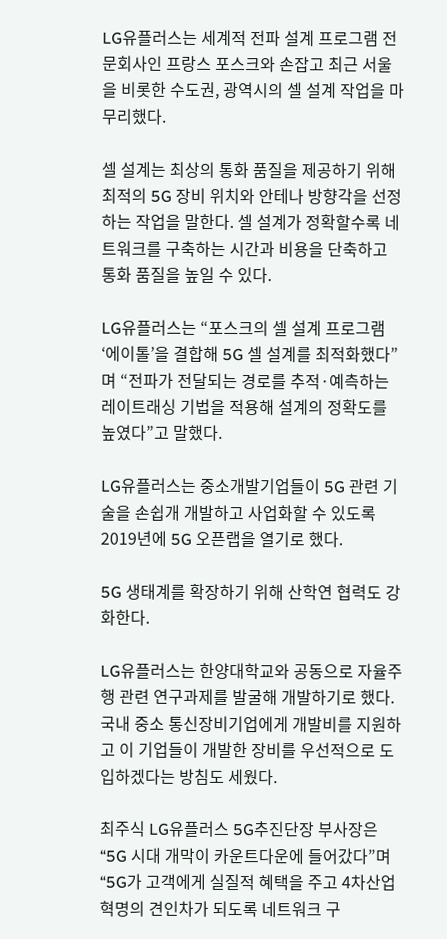LG유플러스는 세계적 전파 설계 프로그램 전문회사인 프랑스 포스크와 손잡고 최근 서울을 비롯한 수도권, 광역시의 셀 설계 작업을 마무리했다.

셀 설계는 최상의 통화 품질을 제공하기 위해 최적의 5G 장비 위치와 안테나 방향각을 선정하는 작업을 말한다. 셀 설계가 정확할수록 네트워크를 구축하는 시간과 비용을 단축하고 통화 품질을 높일 수 있다.

LG유플러스는 “포스크의 셀 설계 프로그램 ‘에이톨’을 결합해 5G 셀 설계를 최적화했다”며 “전파가 전달되는 경로를 추적·예측하는 레이트래싱 기법을 적용해 설계의 정확도를 높였다”고 말했다.

LG유플러스는 중소개발기업들이 5G 관련 기술을 손쉽개 개발하고 사업화할 수 있도록 2019년에 5G 오픈랩을 열기로 했다.

5G 생태계를 확장하기 위해 산학연 협력도 강화한다.

LG유플러스는 한양대학교와 공동으로 자율주행 관련 연구과제를 발굴해 개발하기로 했다. 국내 중소 통신장비기업에게 개발비를 지원하고 이 기업들이 개발한 장비를 우선적으로 도입하겠다는 방침도 세웠다.

최주식 LG유플러스 5G추진단장 부사장은 “5G 시대 개막이 카운트다운에 들어갔다”며 “5G가 고객에게 실질적 혜택을 주고 4차산업혁명의 견인차가 되도록 네트워크 구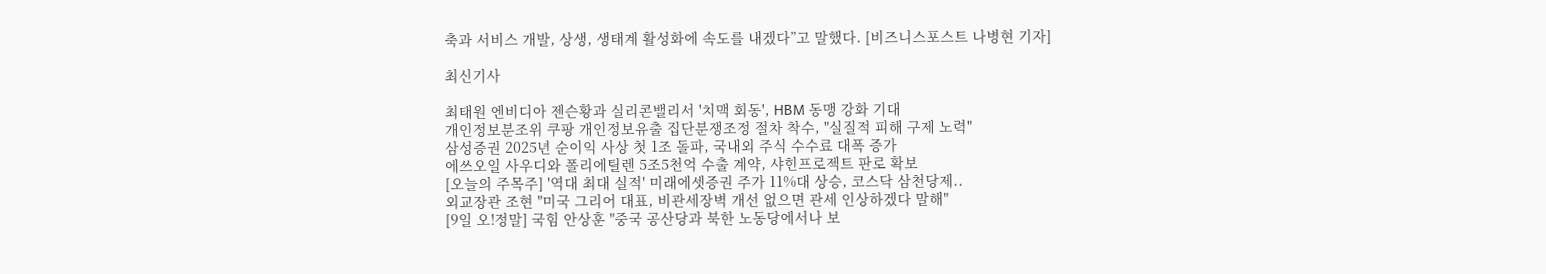축과 서비스 개발, 상생, 생태계 활성화에 속도를 내겠다”고 말했다. [비즈니스포스트 나병현 기자]

최신기사

최태원 엔비디아 젠슨황과 실리콘밸리서 '치맥 회동', HBM 동맹 강화 기대
개인정보분조위 쿠팡 개인정보유출 집단분쟁조정 절차 착수, "실질적 피해 구제 노력"
삼성증권 2025년 순이익 사상 첫 1조 돌파, 국내외 주식 수수료 대폭 증가
에쓰오일 사우디와 폴리에틸렌 5조5천억 수출 계약, 샤힌프로젝트 판로 확보
[오늘의 주목주] '역대 최대 실적' 미래에셋증권 주가 11%대 상승, 코스닥 삼천당제..
외교장관 조현 "미국 그리어 대표, 비관세장벽 개선 없으면 관세 인상하겠다 말해"
[9일 오!정말] 국힘 안상훈 "중국 공산당과 북한 노동당에서나 보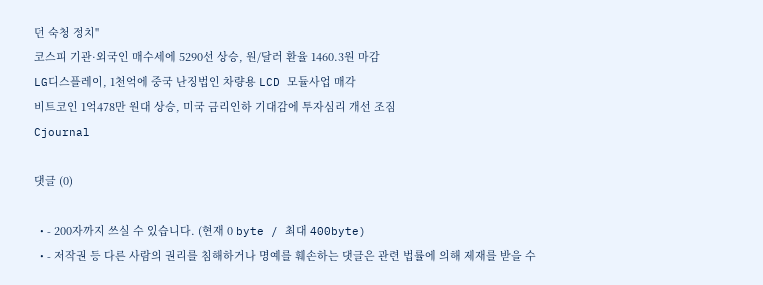던 숙청 정치"
코스피 기관·외국인 매수세에 5290선 상승, 원/달러 환율 1460.3원 마감
LG디스플레이, 1천억에 중국 난징법인 차량용 LCD 모듈사업 매각
비트코인 1억478만 원대 상승, 미국 금리인하 기대감에 투자심리 개선 조짐
Cjournal

댓글 (0)

  • - 200자까지 쓰실 수 있습니다. (현재 0 byte / 최대 400byte)
  • - 저작권 등 다른 사람의 권리를 침해하거나 명예를 훼손하는 댓글은 관련 법률에 의해 제재를 받을 수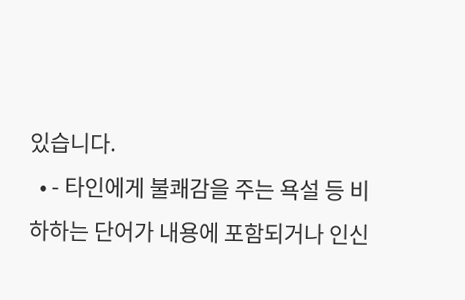있습니다.
  • - 타인에게 불쾌감을 주는 욕설 등 비하하는 단어가 내용에 포함되거나 인신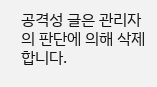공격성 글은 관리자의 판단에 의해 삭제 합니다.